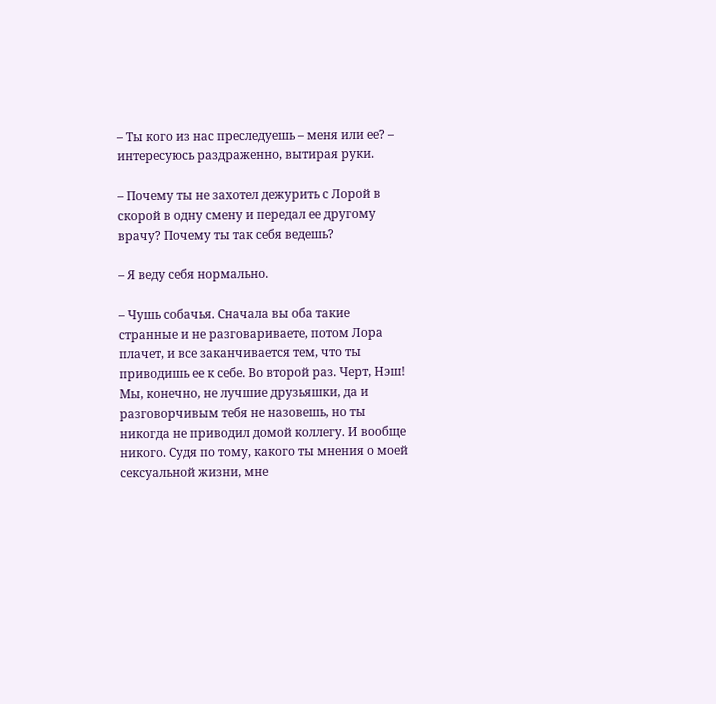– Ты кого из нас преследуешь – меня или ее? – интересуюсь раздраженно, вытирая руки.

– Почему ты не захотел дежурить с Лорой в скорой в одну смену и передал ее другому врачу? Почему ты так себя ведешь?

– Я веду себя нормально.

– Чушь собачья. Сначала вы оба такие странные и не разговариваете, потом Лора плачет, и все заканчивается тем, что ты приводишь ее к себе. Во второй раз. Черт, Нэш! Мы, конечно, не лучшие друзьяшки, да и разговорчивым тебя не назовешь, но ты никогда не приводил домой коллегу. И вообще никого. Судя по тому, какого ты мнения о моей сексуальной жизни, мне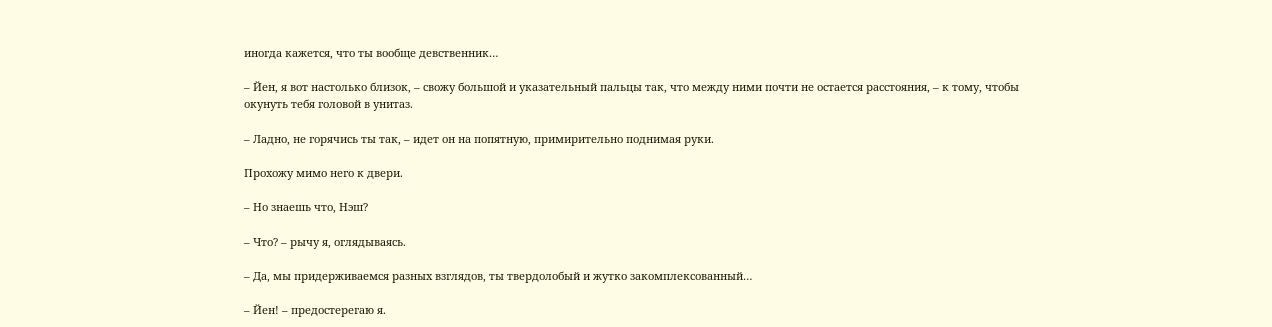иногда кажется, что ты вообще девственник…

– Йен, я вот настолько близок, – свожу большой и указательный пальцы так, что между ними почти не остается расстояния, – к тому, чтобы окунуть тебя головой в унитаз.

– Ладно, не горячись ты так, – идет он на попятную, примирительно поднимая руки.

Прохожу мимо него к двери.

– Но знаешь что, Нэш?

– Что? – рычу я, оглядываясь.

– Да, мы придерживаемся разных взглядов, ты твердолобый и жутко закомплексованный…

– Йен! – предостерегаю я.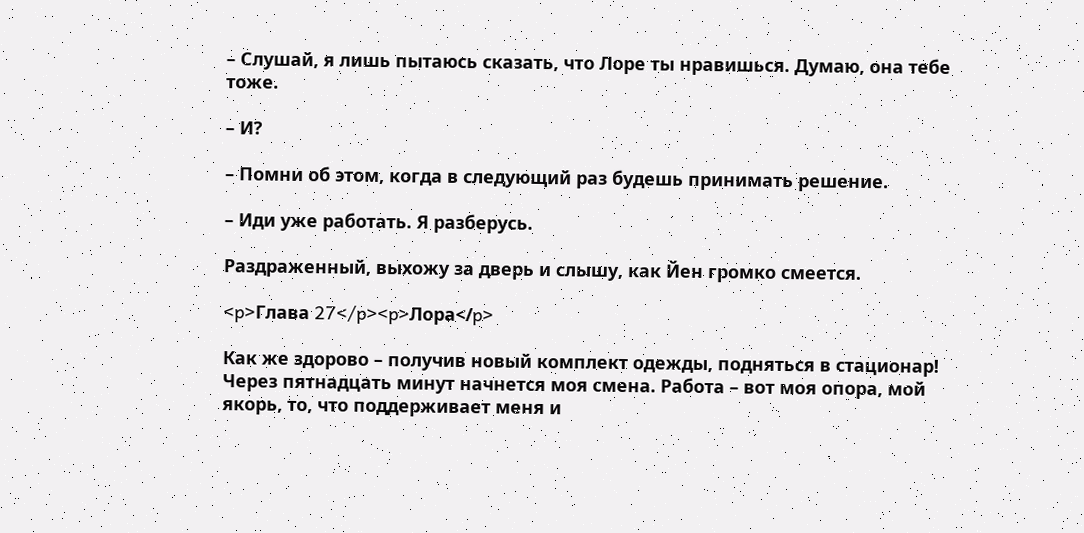– Слушай, я лишь пытаюсь сказать, что Лоре ты нравишься. Думаю, она тебе тоже.

– И?

– Помни об этом, когда в следующий раз будешь принимать решение.

– Иди уже работать. Я разберусь.

Раздраженный, выхожу за дверь и слышу, как Йен громко смеется.

<p>Глава 27</p><p>Лора</p>

Как же здорово – получив новый комплект одежды, подняться в стационар! Через пятнадцать минут начнется моя смена. Работа – вот моя опора, мой якорь, то, что поддерживает меня и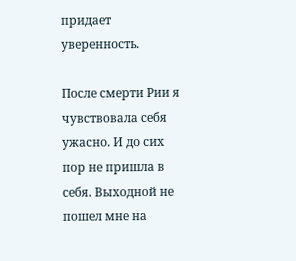придает уверенность.

После смерти Рии я чувствовала себя ужасно. И до сих пор не пришла в себя. Выходной не пошел мне на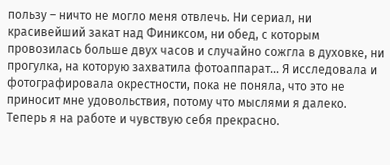пользу – ничто не могло меня отвлечь. Ни сериал, ни красивейший закат над Финиксом, ни обед, с которым провозилась больше двух часов и случайно сожгла в духовке, ни прогулка, на которую захватила фотоаппарат… Я исследовала и фотографировала окрестности, пока не поняла, что это не приносит мне удовольствия, потому что мыслями я далеко. Теперь я на работе и чувствую себя прекрасно.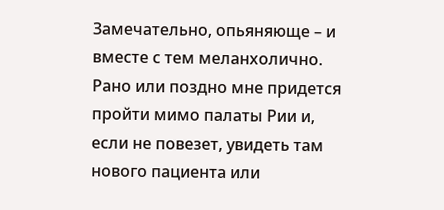Замечательно, опьяняюще – и вместе с тем меланхолично. Рано или поздно мне придется пройти мимо палаты Рии и, если не повезет, увидеть там нового пациента или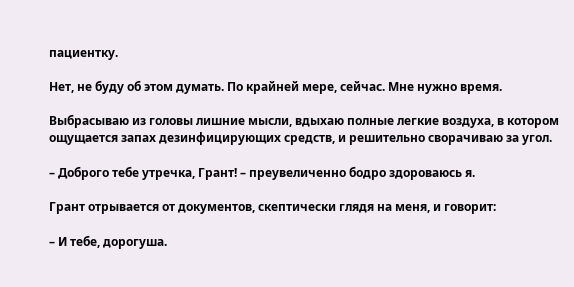пациентку.

Нет, не буду об этом думать. По крайней мере, сейчас. Мне нужно время.

Выбрасываю из головы лишние мысли, вдыхаю полные легкие воздуха, в котором ощущается запах дезинфицирующих средств, и решительно сворачиваю за угол.

– Доброго тебе утречка, Грант! – преувеличенно бодро здороваюсь я.

Грант отрывается от документов, скептически глядя на меня, и говорит:

– И тебе, дорогуша.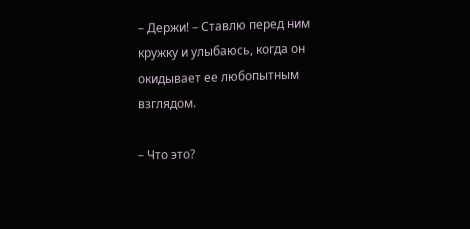– Держи! – Ставлю перед ним кружку и улыбаюсь, когда он окидывает ее любопытным взглядом.

– Что это?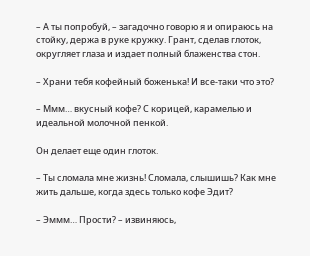– А ты попробуй, – загадочно говорю я и опираюсь на стойку, держа в руке кружку. Грант, сделав глоток, округляет глаза и издает полный блаженства стон.

– Храни тебя кофейный боженька! И все-таки что это?

– Ммм… вкусный кофе? С корицей, карамелью и идеальной молочной пенкой.

Он делает еще один глоток.

– Ты сломала мне жизнь! Сломала, слышишь? Как мне жить дальше, когда здесь только кофе Эдит?

– Эммм… Прости? – извиняюсь,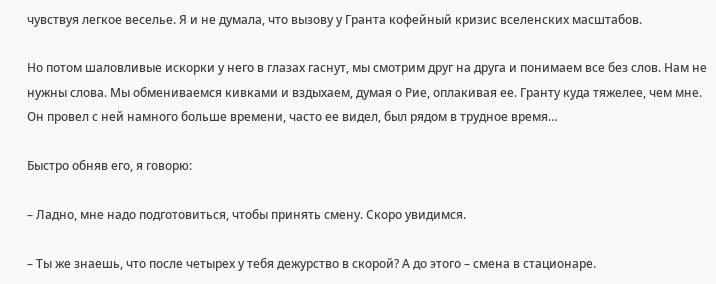чувствуя легкое веселье. Я и не думала, что вызову у Гранта кофейный кризис вселенских масштабов.

Но потом шаловливые искорки у него в глазах гаснут, мы смотрим друг на друга и понимаем все без слов. Нам не нужны слова. Мы обмениваемся кивками и вздыхаем, думая о Рие, оплакивая ее. Гранту куда тяжелее, чем мне. Он провел с ней намного больше времени, часто ее видел, был рядом в трудное время…

Быстро обняв его, я говорю:

– Ладно, мне надо подготовиться, чтобы принять смену. Скоро увидимся.

– Ты же знаешь, что после четырех у тебя дежурство в скорой? А до этого – смена в стационаре.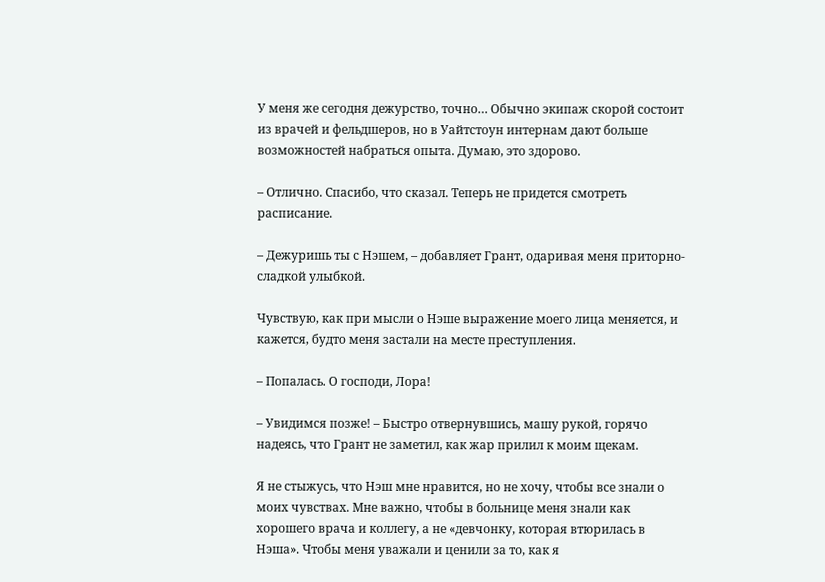У меня же сегодня дежурство, точно… Обычно экипаж скорой состоит из врачей и фельдшеров, но в Уайтстоун интернам дают больше возможностей набраться опыта. Думаю, это здорово.

– Отлично. Спасибо, что сказал. Теперь не придется смотреть расписание.

– Дежуришь ты с Нэшем, – добавляет Грант, одаривая меня приторно-сладкой улыбкой.

Чувствую, как при мысли о Нэше выражение моего лица меняется, и кажется, будто меня застали на месте преступления.

– Попалась. О господи, Лора!

– Увидимся позже! – Быстро отвернувшись, машу рукой, горячо надеясь, что Грант не заметил, как жар прилил к моим щекам.

Я не стыжусь, что Нэш мне нравится, но не хочу, чтобы все знали о моих чувствах. Мне важно, чтобы в больнице меня знали как хорошего врача и коллегу, а не «девчонку, которая втюрилась в Нэша». Чтобы меня уважали и ценили за то, как я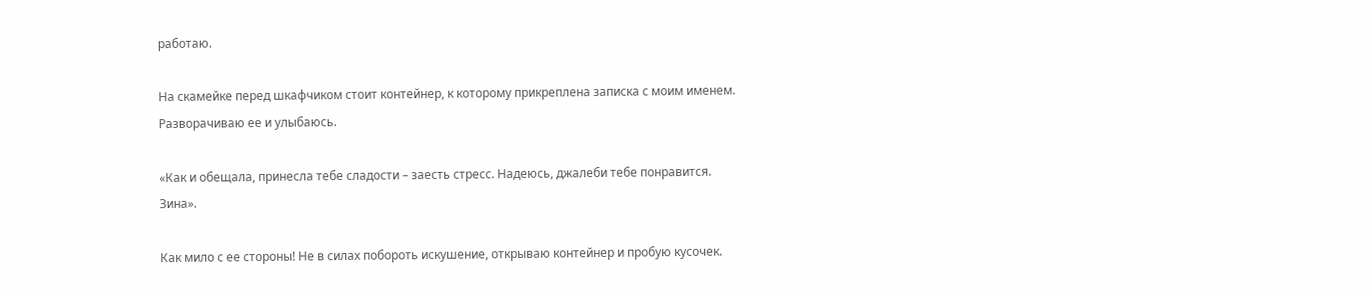работаю.

На скамейке перед шкафчиком стоит контейнер, к которому прикреплена записка с моим именем. Разворачиваю ее и улыбаюсь.

«Как и обещала, принесла тебе сладости – заесть стресс. Надеюсь, джалеби тебе понравится. Зина».

Как мило с ее стороны! Не в силах побороть искушение, открываю контейнер и пробую кусочек.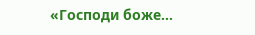«Господи боже…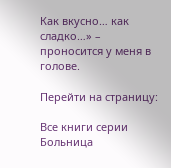Как вкусно… как сладко…» – проносится у меня в голове.

Перейти на страницу:

Все книги серии Больница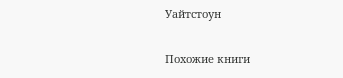Уайтстоун

Похожие книги